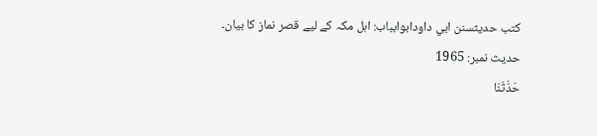کتب حدیثسنن ابي داودابوابباب: اہل مکہ کے لیے قصر نماز کا بیان۔
حدیث نمبر: 1965
حَدَّثَنَا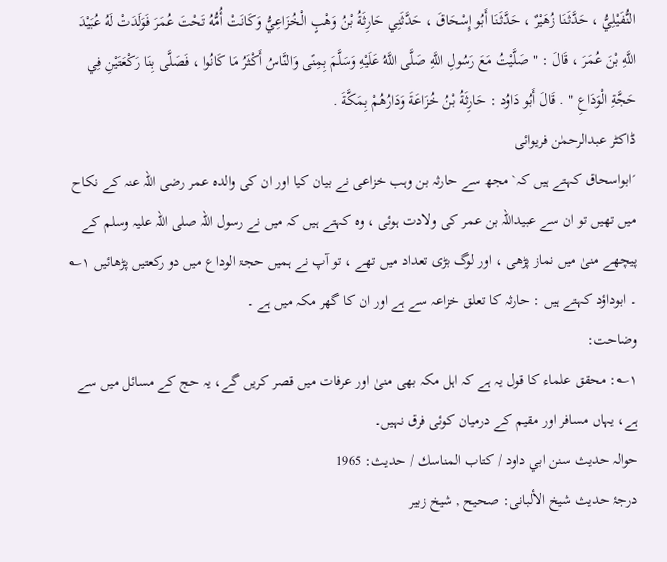النُّفَيْلِيُّ ، حَدَّثَنَا زُهَيْرٌ ، حَدَّثَنَا أَبُو إِسْحَاقَ ، حَدَّثَنِي حَارِثَةُ بْنُ وَهْبٍ الْخُزَاعِيُّ وَكَانَتْ أُمُّهُ تَحْتَ عُمَرَ فَوَلَدَتْ لَهُ عُبَيْدَ اللَّهِ بْنَ عُمَرَ ، قَالَ : " صَلَّيْتُ مَعَ رَسُولِ اللَّهِ صَلَّى اللَّهُ عَلَيْهِ وَسَلَّمَ بِمِنًى وَالنَّاسُ أَكْثَرُ مَا كَانُوا ، فَصَلَّى بِنَا رَكْعَتَيْنِ فِي حَجَّةِ الْوَدَاعِ " . قَالَ أَبُو دَاوُد : حَارِثَةُ بْنُ خُزَاعَةَ وَدَارُهُمْ بِمَكَّةَ .
ڈاکٹر عبدالرحمٰن فریوائی
´ابواسحاق کہتے ہیں کہ` مجھ سے حارثہ بن وہب خزاعی نے بیان کیا اور ان کی والدہ عمر رضی اللہ عنہ کے نکاح میں تھیں تو ان سے عبیداللہ بن عمر کی ولادت ہوئی ، وہ کہتے ہیں کہ میں نے رسول اللہ صلی اللہ علیہ وسلم کے پیچھے منیٰ میں نماز پڑھی ، اور لوگ بڑی تعداد میں تھے ، تو آپ نے ہمیں حجۃ الوداع میں دو رکعتیں پڑھائیں ۱؎ ۔ ابوداؤد کہتے ہیں : حارثہ کا تعلق خزاعہ سے ہے اور ان کا گھر مکہ میں ہے ۔
وضاحت:
۱؎: محقق علماء کا قول یہ ہے کہ اہل مکہ بھی منیٰ اور عرفات میں قصر کریں گے، یہ حج کے مسائل میں سے ہے، یہاں مسافر اور مقیم کے درمیان کوئی فرق نہیں۔
حوالہ حدیث سنن ابي داود / كتاب المناسك / حدیث: 1965
درجۂ حدیث شیخ الألبانی: صحيح , شیخ زبیر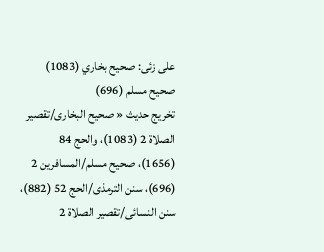علی زئی: صحيح بخاري (1083) صحيح مسلم (696)
تخریج حدیث « صحیح البخاری/تقصیر الصلاة 2 (1083)، والحج 84 (1656)، صحیح مسلم/المسافرین 2 (696)، سنن الترمذی/الحج 52 (882)، سنن النسائی/تقصیر الصلاة 2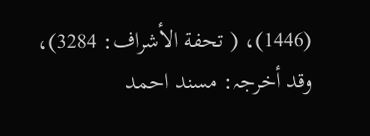(1446)، ( تحفة الأشراف: 3284)، وقد أخرجہ: مسند احمد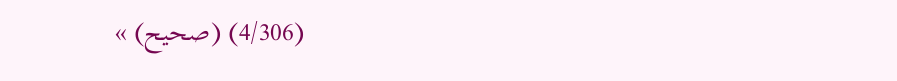(4/306) (صحیح) »